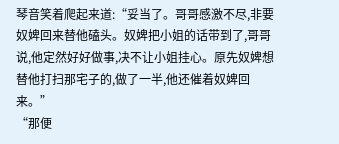琴音笑着爬起来道:“妥当了。哥哥感激不尽,非要奴婢回来替他磕头。奴婢把小姐的话带到了,哥哥说,他定然好好做事,决不让小姐挂心。原先奴婢想替他打扫那宅子的,做了一半,他还催着奴婢回来。”
“那便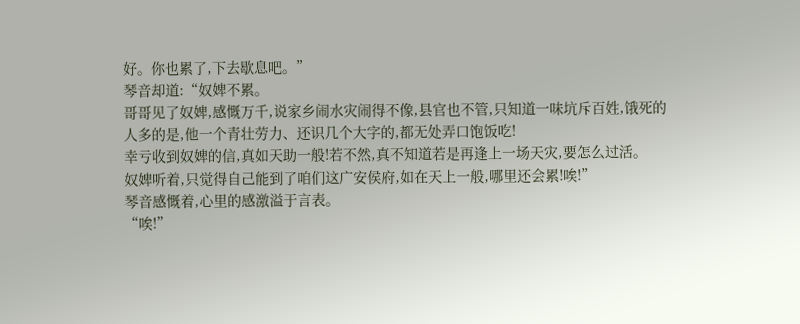好。你也累了,下去歇息吧。”
琴音却道:“奴婢不累。
哥哥见了奴婢,感慨万千,说家乡闹水灾闹得不像,县官也不管,只知道一味坑斥百姓,饿死的人多的是,他一个青壮劳力、还识几个大字的,都无处弄口饱饭吃!
幸亏收到奴婢的信,真如天助一般!若不然,真不知道若是再逢上一场天灾,要怎么过活。
奴婢听着,只觉得自己能到了咱们这广安侯府,如在天上一般,哪里还会累!唉!”
琴音感慨着,心里的感激溢于言表。
“唉!”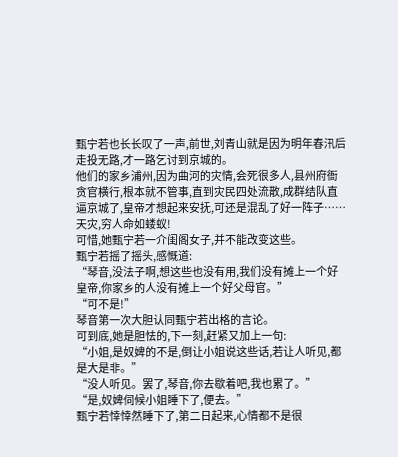甄宁若也长长叹了一声,前世,刘青山就是因为明年春汛后走投无路,才一路乞讨到京城的。
他们的家乡浦州,因为曲河的灾情,会死很多人,县州府衙贪官横行,根本就不管事,直到灾民四处流散,成群结队直逼京城了,皇帝才想起来安抚,可还是混乱了好一阵子……
天灾,穷人命如蝼蚁!
可惜,她甄宁若一介闺阁女子,并不能改变这些。
甄宁若摇了摇头,感慨道:
“琴音,没法子啊,想这些也没有用,我们没有摊上一个好皇帝,你家乡的人没有摊上一个好父母官。”
“可不是!”
琴音第一次大胆认同甄宁若出格的言论。
可到底,她是胆怯的,下一刻,赶紧又加上一句:
“小姐,是奴婢的不是,倒让小姐说这些话,若让人听见,都是大是非。”
“没人听见。罢了,琴音,你去歇着吧,我也累了。”
“是,奴婢伺候小姐睡下了,便去。”
甄宁若悻悻然睡下了,第二日起来,心情都不是很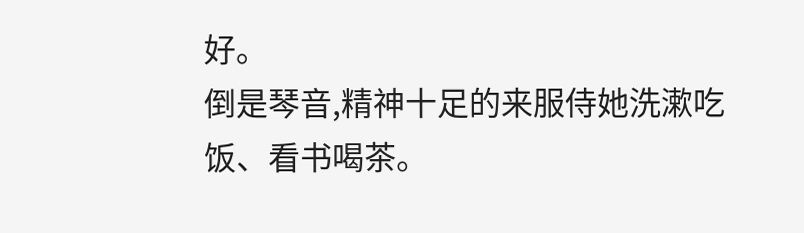好。
倒是琴音,精神十足的来服侍她洗漱吃饭、看书喝茶。